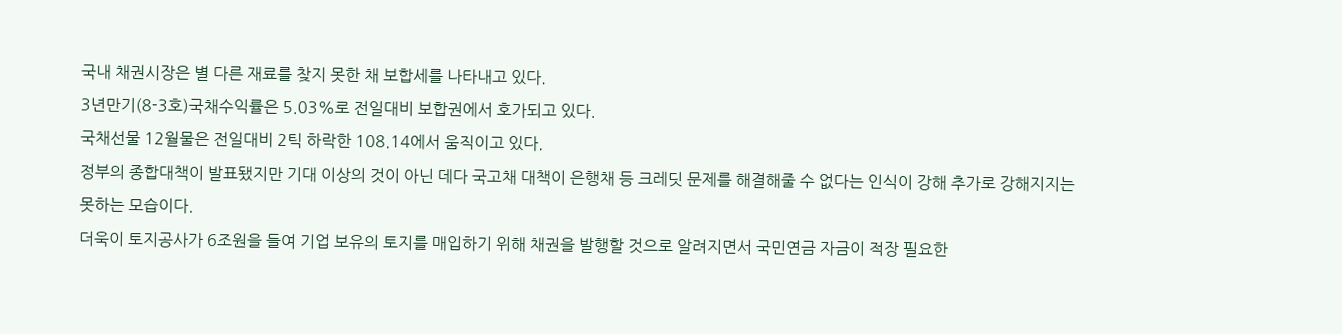국내 채권시장은 별 다른 재료를 찾지 못한 채 보합세를 나타내고 있다.
3년만기(8-3호)국채수익률은 5.03%로 전일대비 보합권에서 호가되고 있다.
국채선물 12월물은 전일대비 2틱 하락한 108.14에서 움직이고 있다.
정부의 종합대책이 발표됐지만 기대 이상의 것이 아닌 데다 국고채 대책이 은행채 등 크레딧 문제를 해결해줄 수 없다는 인식이 강해 추가로 강해지지는 못하는 모습이다.
더욱이 토지공사가 6조원을 들여 기업 보유의 토지를 매입하기 위해 채권을 발행할 것으로 알려지면서 국민연금 자금이 적장 필요한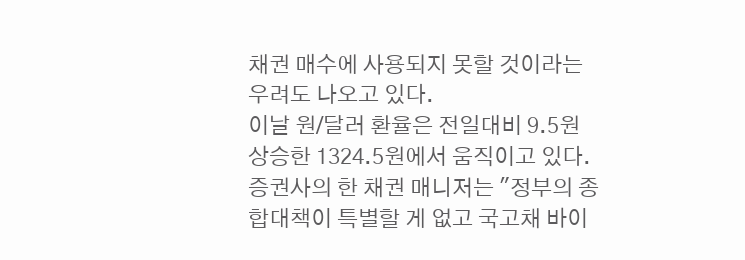채권 매수에 사용되지 못할 것이라는 우려도 나오고 있다.
이날 원/달러 환율은 전일대비 9.5원 상승한 1324.5원에서 움직이고 있다.
증권사의 한 채권 매니저는 "정부의 종합대책이 특별할 게 없고 국고채 바이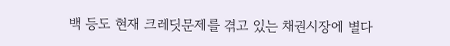백 등도 현재 크레딧문제를 겪고 있는 채권시장에 별다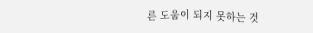른 도움이 되지 못하는 것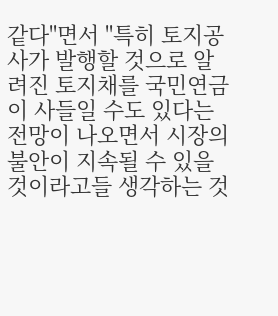같다"면서 "특히 토지공사가 발행할 것으로 알려진 토지채를 국민연금이 사들일 수도 있다는 전망이 나오면서 시장의 불안이 지속될 수 있을 것이라고들 생각하는 것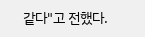같다"고 전했다.